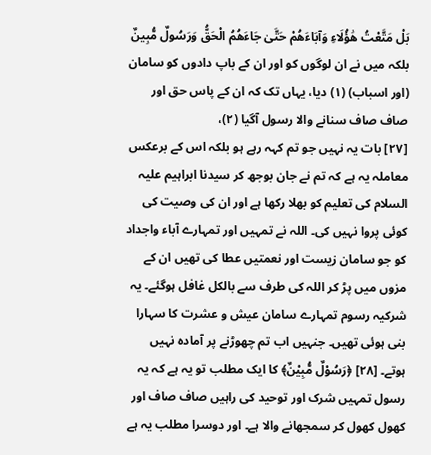بَلْ مَتَّعْتُ هَٰؤُلَاءِ وَآبَاءَهُمْ حَتَّىٰ جَاءَهُمُ الْحَقُّ وَرَسُولٌ مُّبِينٌ
بلکہ میں نے ان لوگوں کو اور ان کے باپ دادوں کو سامان (اور اسباب) (١) دیا، یہاں تک کہ ان کے پاس حق اور صاف صاف سنانے والا رسول آگیا (٢)،
[٢٧] بات یہ نہیں جو تم کہہ رہے ہو بلکہ اس کے برعکس معاملہ یہ ہے کہ تم نے جان بوجھ کر سیدنا ابراہیم علیہ السلام کی تعلیم کو بھلا رکھا ہے اور ان کی وصیت کی کوئی پروا نہیں کی۔ اللہ نے تمہیں اور تمہارے آباء واجداد کو جو سامان زیست اور نعمتیں عطا کی تھیں ان کے مزوں میں پڑ کر اللہ کی طرف سے بالکل غافل ہوگئے۔ یہ شرکیہ رسوم تمہارے سامان عیش و عشرت کا سہارا بنی ہوئی تھیں۔ جنہیں اب تم چھوڑنے پر آمادہ نہیں ہوتے۔ [٢٨] ﴿رَسُوْلٌ مُّبِیْنٌ﴾ کا ایک مطلب تو یہ ہے کہ یہ رسول تمہیں شرک اور توحید کی راہیں صاف صاف اور کھول کھول کر سمجھانے والا ہے۔ اور دوسرا مطلب یہ ہے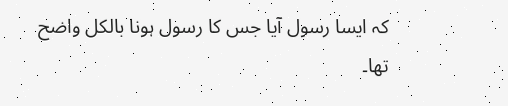کہ ایسا رسول آیا جس کا رسول ہونا بالکل واضح تھا۔